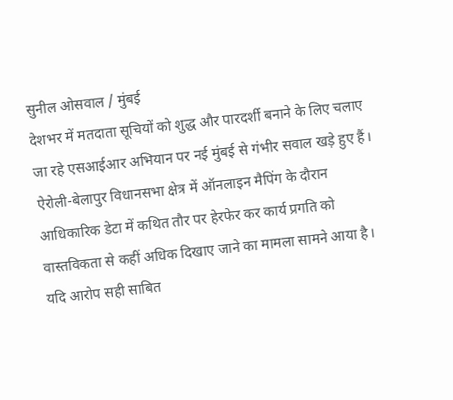सुनील ओसवाल / मुंबई
देशभर में मतदाता सूचियों को शुद्ध और पारदर्शी बनाने के लिए चलाए जा रहे एसआईआर अभियान पर नई मुंबई से गंभीर सवाल खड़े हुए हैं। ऐरोली-बेलापुर विधानसभा क्षेत्र में ऑनलाइन मैपिंग के दौरान आधिकारिक डेटा में कथित तौर पर हेरफेर कर कार्य प्रगति को वास्तविकता से कहीं अधिक दिखाए जाने का मामला सामने आया है। यदि आरोप सही साबित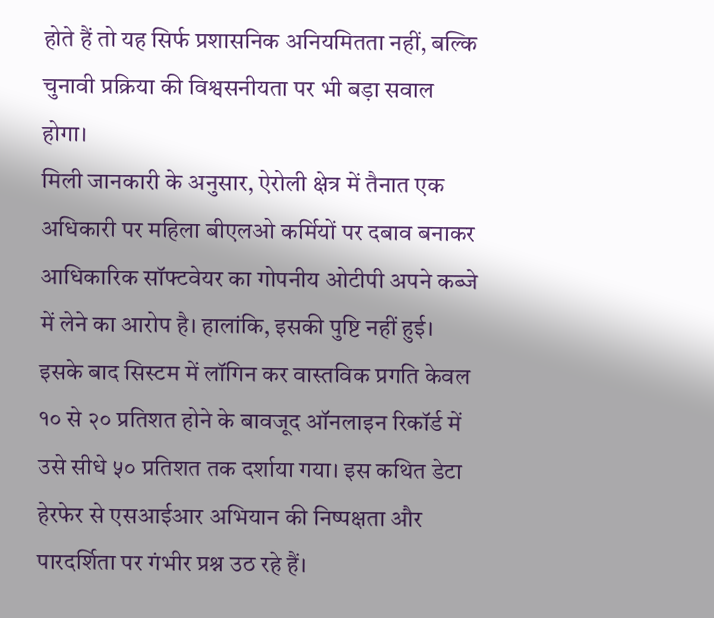होते हैं तो यह सिर्फ प्रशासनिक अनियमितता नहीं, बल्कि चुनावी प्रक्रिया की विश्वसनीयता पर भी बड़ा सवाल होगा।
मिली जानकारी के अनुसार, ऐरोली क्षेत्र में तैनात एक अधिकारी पर महिला बीएलओ कर्मियों पर दबाव बनाकर आधिकारिक सॉफ्टवेयर का गोपनीय ओटीपी अपने कब्जे में लेने का आरोप है। हालांकि, इसकी पुष्टि नहीं हुई। इसके बाद सिस्टम में लॉगिन कर वास्तविक प्रगति केवल १० से २० प्रतिशत होने के बावजूद ऑनलाइन रिकॉर्ड में उसे सीधे ५० प्रतिशत तक दर्शाया गया। इस कथित डेटा हेरफेर से एसआईआर अभियान की निष्पक्षता और पारदर्शिता पर गंभीर प्रश्न उठ रहे हैं।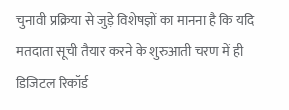चुनावी प्रक्रिया से जुड़े विशेषज्ञों का मानना है कि यदि मतदाता सूची तैयार करने के शुरुआती चरण में ही डिजिटल रिकॉर्ड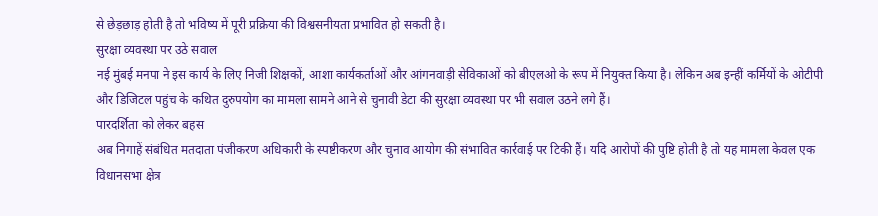से छेड़छाड़ होती है तो भविष्य में पूरी प्रक्रिया की विश्वसनीयता प्रभावित हो सकती है।
सुरक्षा व्यवस्था पर उठे सवाल
नई मुंबई मनपा ने इस कार्य के लिए निजी शिक्षकों, आशा कार्यकर्ताओं और आंगनवाड़ी सेविकाओं को बीएलओ के रूप में नियुक्त किया है। लेकिन अब इन्हीं कर्मियों के ओटीपी और डिजिटल पहुंच के कथित दुरुपयोग का मामला सामने आने से चुनावी डेटा की सुरक्षा व्यवस्था पर भी सवाल उठने लगे हैं।
पारदर्शिता को लेकर बहस
अब निगाहें संबंधित मतदाता पंजीकरण अधिकारी के स्पष्टीकरण और चुनाव आयोग की संभावित कार्रवाई पर टिकी हैं। यदि आरोपों की पुष्टि होती है तो यह मामला केवल एक विधानसभा क्षेत्र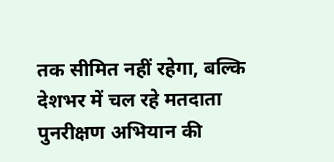तक सीमित नहीं रहेगा, बल्कि देशभर में चल रहे मतदाता पुनरीक्षण अभियान की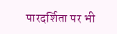पारदर्शिता पर भी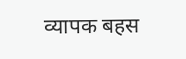व्यापक बहस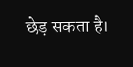छेड़ सकता है।